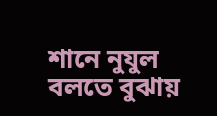শানে নুযুল বলতে বুঝায়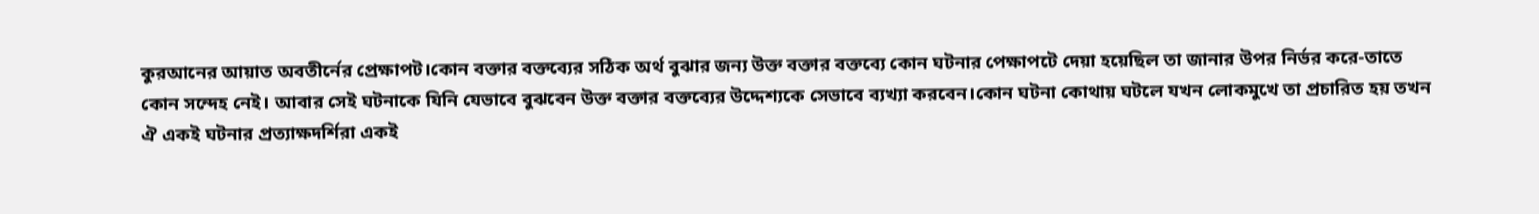কুরআনের আয়াত অবতীর্নের প্রেক্ষাপট।কোন বক্তার বক্তব্যের সঠিক অর্থ বুঝার জন্য উক্ত বক্তার বক্তব্যে কোন ঘটনার পেক্ষাপটে দেয়া হয়েছিল তা জানার উপর নির্ভর করে-তাতে কোন সন্দেহ নেই। আবার সেই ঘটনাকে যিনি যেভাবে বুঝবেন উক্ত বক্তার বক্তব্যের উদ্দেশ্যকে সেভাবে ব্যখ্যা করবেন।কোন ঘটনা কোথায় ঘটলে যখন লোকমুখে তা প্রচারিত হয় তখন ঐ একই ঘটনার প্রত্যাক্ষদর্শিরা একই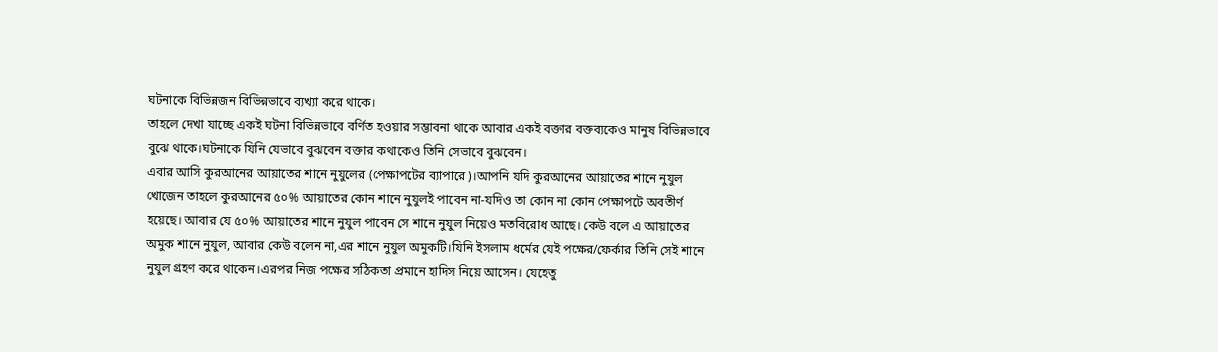ঘটনাকে বিভিন্নজন বিভিন্নভাবে ব্যখ্যা করে থাকে।
তাহলে দেখা যাচ্ছে একই ঘটনা বিভিন্নভাবে বর্ণিত হওয়ার সম্ভাবনা থাকে আবার একই বক্তার বক্তব্যকেও মানুষ বিভিন্নভাবে বুঝে থাকে।ঘটনাকে যিনি যেভাবে বুঝবেন বক্তার কথাকেও তিনি সেভাবে বুঝবেন।
এবার আসি কুরআনের আয়াতের শানে নুযুলের (পেক্ষাপটের ব্যাপারে)।আপনি যদি কুরআনের আয়াতের শানে নুযুল খোজেন তাহলে কুরআনের ৫০% আয়াতের কোন শানে নুযুলই পাবেন না-যদিও তা কোন না কোন পেক্ষাপটে অবতীর্ণ হয়েছে। আবার যে ৫০% আয়াতের শানে নুযুল পাবেন সে শানে নুযুল নিয়েও মতবিরোধ আছে। কেউ বলে এ আয়াতের অমুক শানে নুযুল, আবার কেউ বলেন না,এর শানে নুযুল অমুকটি।যিনি ইসলাম ধর্মের যেই পক্ষের/ফের্কার তিনি সেই শানে নুযুল গ্রহণ করে থাকেন।এরপর নিজ পক্ষের সঠিকতা প্রমানে হাদিস নিয়ে আসেন। যেহেতু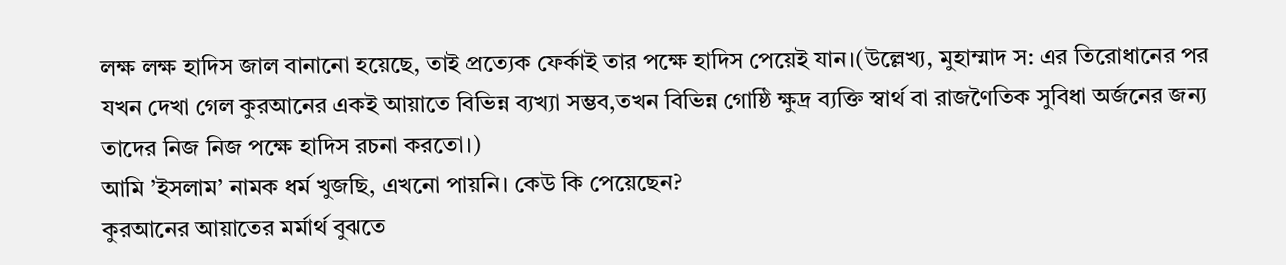লক্ষ লক্ষ হাদিস জাল বানানো হয়েছে, তাই প্রত্যেক ফের্কাই তার পক্ষে হাদিস পেয়েই যান।(উল্লেখ্য, মুহাম্মাদ স: এর তিরোধানের পর যখন দেখা গেল কুরআনের একই আয়াতে বিভিন্ন ব্যখ্যা সম্ভব,তখন বিভিন্ন গোষ্ঠি ক্ষুদ্র ব্যক্তি স্বার্থ বা রাজণৈতিক সুবিধা অর্জনের জন্য তাদের নিজ নিজ পক্ষে হাদিস রচনা করতো।)
আমি ’ইসলাম’ নামক ধর্ম খুজছি, এখনো পায়নি। কেউ কি পেয়েছেন?
কুরআনের আয়াতের মর্মার্থ বুঝতে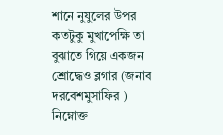শানে নুযুলের উপর কতটুকু মুখাপেক্ষি তা বুঝাতে গিয়ে একজন শ্রোদ্ধেও ব্লগার (জনাব দরবেশমুসাফির ) নিম্নোক্ত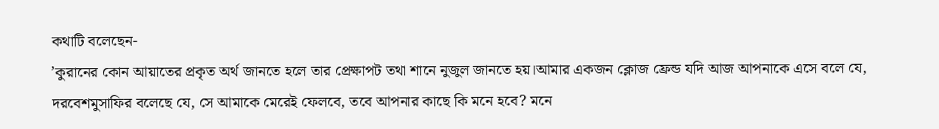কথাটি বলেছেন-
’কুরানের কোন আয়াতের প্রকৃত অর্থ জানতে হলে তার প্রেক্ষাপট তথা শানে নুজুল জানতে হয়।আমার একজন ক্লোজ ফ্রেন্ড যদি আজ আপনাকে এসে বলে যে, দরবেশমুসাফির বলেছে যে, সে আমাকে মেরেই ফেলবে, তবে আপনার কাছে কি মনে হবে? মনে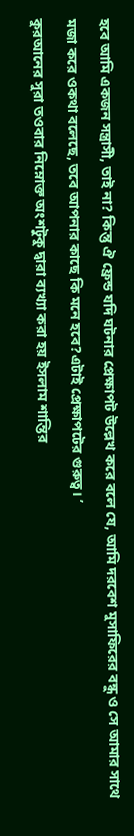হবে আমি একজন সন্ত্রাসী, তাই না? কিন্তু ঐ ফ্রেন্ড যদি ঘটনার প্রেক্ষাপট উল্লেখ করে বলে যে, আমি দরবেশ মুসাফিরের বন্ধু ও সে আমার সাথে মজা করে ওকথা বলেছে, তবে আপনার কাছে কি মনে হবে?এটাই প্রেক্ষাপটের গুরুত্ব। ’
কুরআনের সুরা তওবার নিম্নোক্ত অংশটুকু দ্বারা ব্যখ্যা করা হয় ইসলাম শান্তির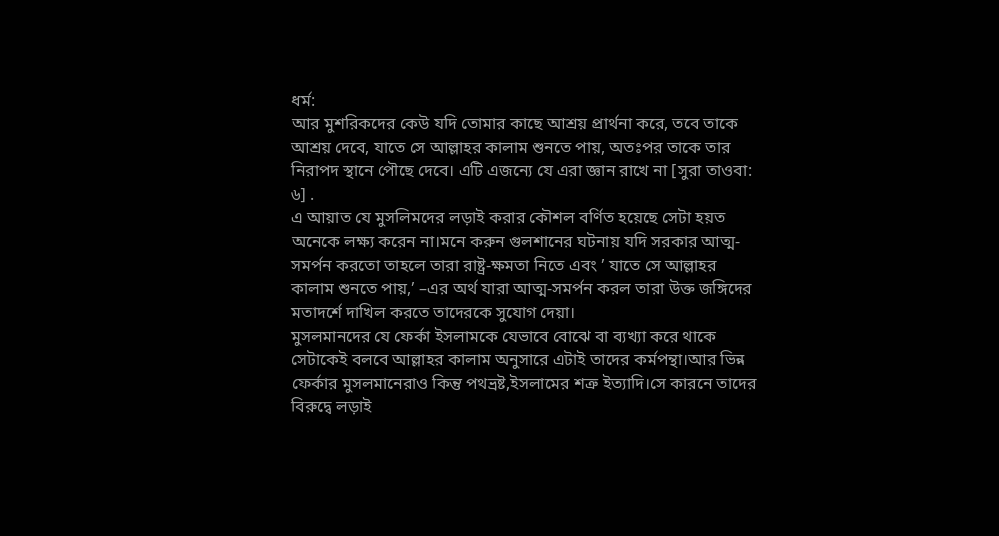ধর্ম:
আর মুশরিকদের কেউ যদি তোমার কাছে আশ্রয় প্রার্থনা করে, তবে তাকে আশ্রয় দেবে, যাতে সে আল্লাহর কালাম শুনতে পায়, অতঃপর তাকে তার নিরাপদ স্থানে পৌছে দেবে। এটি এজন্যে যে এরা জ্ঞান রাখে না [সুরা তাওবা: ৬] .
এ আয়াত যে মুসলিমদের লড়াই করার কৌশল বর্ণিত হয়েছে সেটা হয়ত অনেকে লক্ষ্য করেন না।মনে করুন গুলশানের ঘটনায় যদি সরকার আত্ম-সমর্পন করতো তাহলে তারা রাষ্ট্র-ক্ষমতা নিতে এবং ’ যাতে সে আল্লাহর কালাম শুনতে পায়,’ –এর অর্থ যারা আত্ম-সমর্পন করল তারা উক্ত জঙ্গিদের মতাদর্শে দাখিল করতে তাদেরকে সুযোগ দেয়া।
মুসলমানদের যে ফের্কা ইসলামকে যেভাবে বোঝে বা ব্যখ্যা করে থাকে সেটাকেই বলবে আল্লাহর কালাম অনুসারে এটাই তাদের কর্মপন্থা।আর ভিন্ন ফের্কার মুসলমানেরাও কিন্তু পথভ্রষ্ট,ইসলামের শত্রু ইত্যাদি।সে কারনে তাদের বিরুদ্বে লড়াই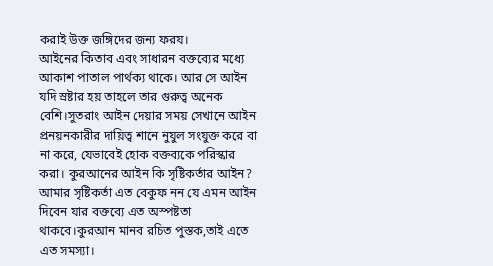করাই উক্ত জঙ্গিদের জন্য ফরয।
আইনের কিতাব এবং সাধারন বক্তব্যের মধ্যে আকাশ পাতাল পার্থক্য থাকে। আর সে আইন যদি স্রষ্টার হয় তাহলে তার গুরুত্ব অনেক বেশি।সুতরাং আইন দেয়ার সময় সেখানে আইন প্রনয়নকারীর দায়িত্ব শানে নুযুল সংযুক্ত করে বা না করে, যেভাবেই হোক বক্তব্যকে পরিস্কার করা। কুরআনের আইন কি সৃষ্টিকর্তার আইন?
আমার সৃষ্টিকর্তা এত বেকুফ নন যে এমন আইন দিবেন যার বক্তব্যে এত অস্পষ্টতা থাকবে।কুরআন মানব রচিত পুস্তক,তাই এতে এত সমস্যা।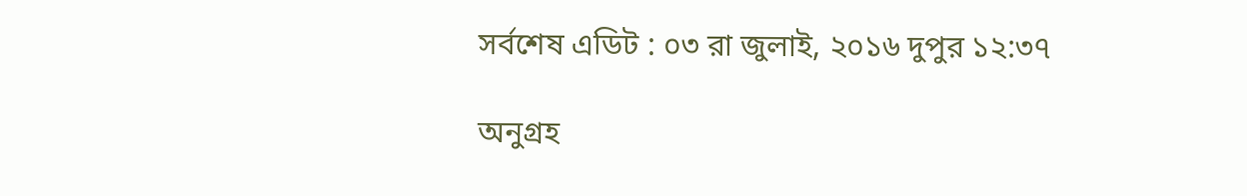সর্বশেষ এডিট : ০৩ রা জুলাই, ২০১৬ দুপুর ১২:৩৭

অনুগ্রহ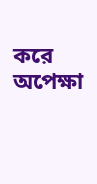করে অপেক্ষা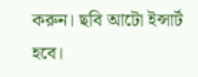করুন। ছবি আটো ইন্সার্ট হবে।